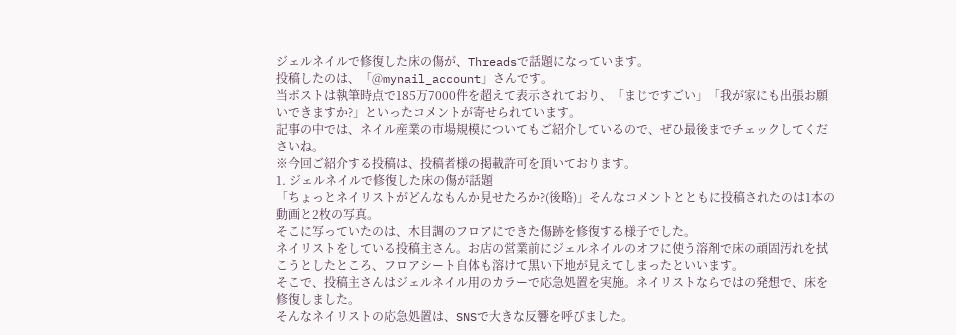ジェルネイルで修復した床の傷が、Threadsで話題になっています。
投稿したのは、「@mynail_account」さんです。
当ポストは執筆時点で185万7000件を超えて表示されており、「まじですごい」「我が家にも出張お願いできますか?」といったコメントが寄せられています。
記事の中では、ネイル産業の市場規模についてもご紹介しているので、ぜひ最後までチェックしてくださいね。
※今回ご紹介する投稿は、投稿者様の掲載許可を頂いております。
1. ジェルネイルで修復した床の傷が話題
「ちょっとネイリストがどんなもんか見せたろか?(後略)」そんなコメントとともに投稿されたのは1本の動画と2枚の写真。
そこに写っていたのは、木目調のフロアにできた傷跡を修復する様子でした。
ネイリストをしている投稿主さん。お店の営業前にジェルネイルのオフに使う溶剤で床の頑固汚れを拭こうとしたところ、フロアシート自体も溶けて黒い下地が見えてしまったといいます。
そこで、投稿主さんはジェルネイル用のカラーで応急処置を実施。ネイリストならではの発想で、床を修復しました。
そんなネイリストの応急処置は、SNSで大きな反響を呼びました。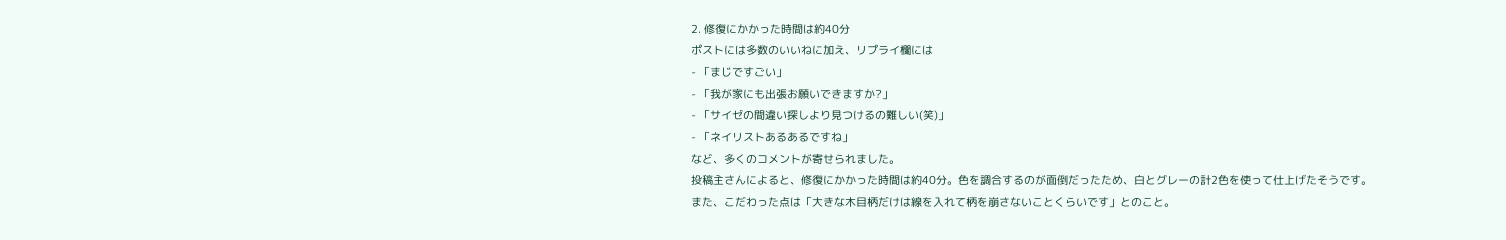2. 修復にかかった時間は約40分
ポストには多数のいいねに加え、リプライ欄には
- 「まじですごい」
- 「我が家にも出張お願いできますか?」
- 「サイゼの間違い探しより見つけるの難しい(笑)」
- 「ネイリストあるあるですね」
など、多くのコメントが寄せられました。
投稿主さんによると、修復にかかった時間は約40分。色を調合するのが面倒だったため、白とグレーの計2色を使って仕上げたそうです。
また、こだわった点は「大きな木目柄だけは線を入れて柄を崩さないことくらいです」とのこと。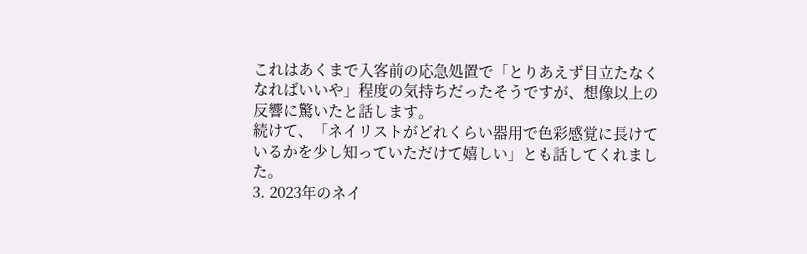これはあくまで入客前の応急処置で「とりあえず目立たなくなればいいや」程度の気持ちだったそうですが、想像以上の反響に驚いたと話します。
続けて、「ネイリストがどれくらい器用で色彩感覚に長けているかを少し知っていただけて嬉しい」とも話してくれました。
3. 2023年のネイ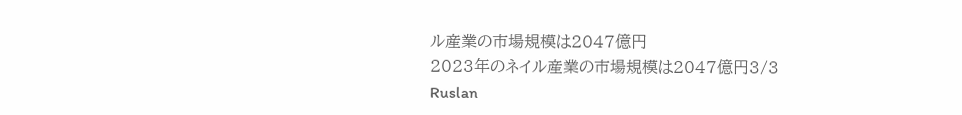ル産業の市場規模は2047億円
2023年のネイル産業の市場規模は2047億円3/3
Ruslan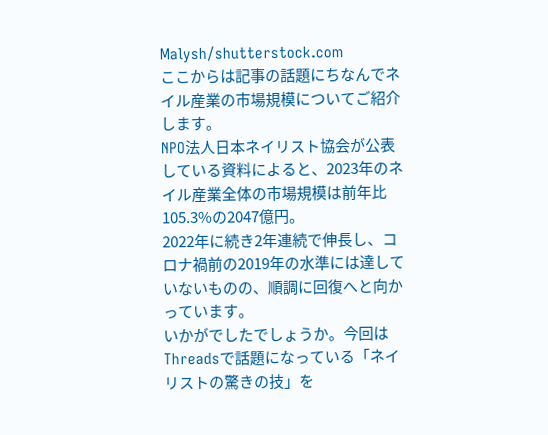Malysh/shutterstock.com
ここからは記事の話題にちなんでネイル産業の市場規模についてご紹介します。
NPO法人日本ネイリスト協会が公表している資料によると、2023年のネイル産業全体の市場規模は前年比105.3%の2047億円。
2022年に続き2年連続で伸長し、コロナ禍前の2019年の水準には達していないものの、順調に回復へと向かっています。
いかがでしたでしょうか。今回はThreadsで話題になっている「ネイリストの驚きの技」を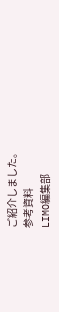ご紹介しました。
参考資料
LIMO編集部